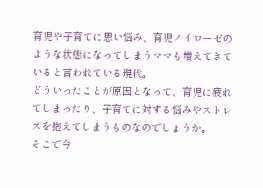育児や子育てに思い悩み、育児ノイローゼのような状態になってしまうママも増えてきていると言われている現代。
どういったことが原因となって、育児に疲れてしまったり、子育てに対する悩みやストレスを抱えてしまうものなのでしょうか。
そこで今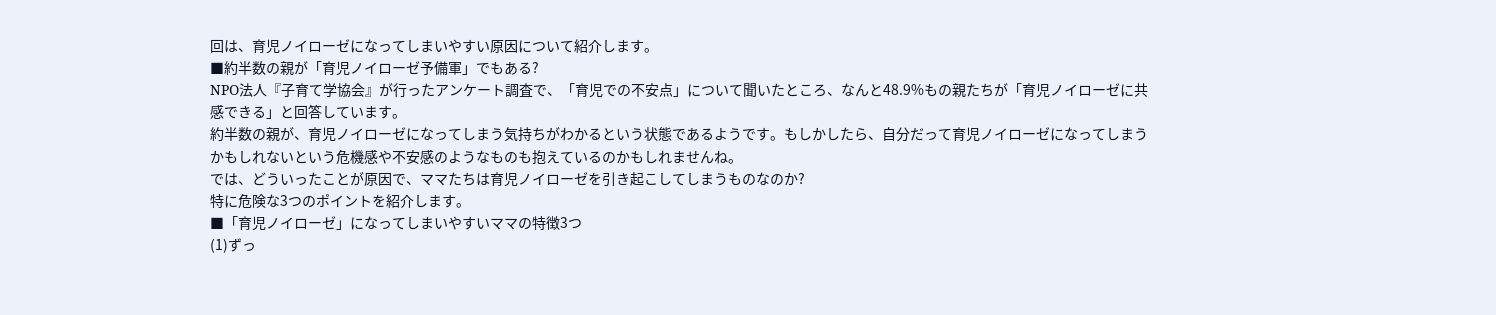回は、育児ノイローゼになってしまいやすい原因について紹介します。
■約半数の親が「育児ノイローゼ予備軍」でもある?
NPO法人『子育て学協会』が行ったアンケート調査で、「育児での不安点」について聞いたところ、なんと48.9%もの親たちが「育児ノイローゼに共感できる」と回答しています。
約半数の親が、育児ノイローゼになってしまう気持ちがわかるという状態であるようです。もしかしたら、自分だって育児ノイローゼになってしまうかもしれないという危機感や不安感のようなものも抱えているのかもしれませんね。
では、どういったことが原因で、ママたちは育児ノイローゼを引き起こしてしまうものなのか?
特に危険な3つのポイントを紹介します。
■「育児ノイローゼ」になってしまいやすいママの特徴3つ
(1)ずっ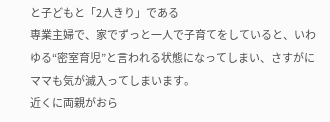と子どもと「2人きり」である
専業主婦で、家でずっと一人で子育てをしていると、いわゆる“密室育児”と言われる状態になってしまい、さすがにママも気が滅入ってしまいます。
近くに両親がおら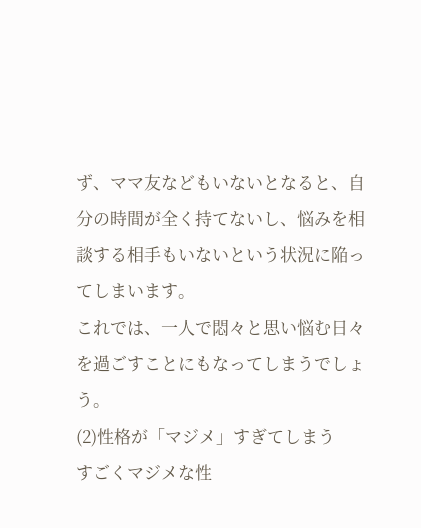ず、ママ友などもいないとなると、自分の時間が全く持てないし、悩みを相談する相手もいないという状況に陥ってしまいます。
これでは、一人で悶々と思い悩む日々を過ごすことにもなってしまうでしょう。
(2)性格が「マジメ」すぎてしまう
すごくマジメな性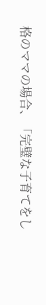格のママの場合、「完璧な子育てをし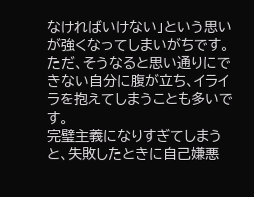なければいけない」という思いが強くなってしまいがちです。
ただ、そうなると思い通りにできない自分に腹が立ち、イライラを抱えてしまうことも多いです。
完璧主義になりすぎてしまうと、失敗したときに自己嫌悪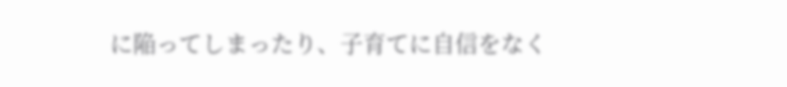に陥ってしまったり、子育てに自信をなく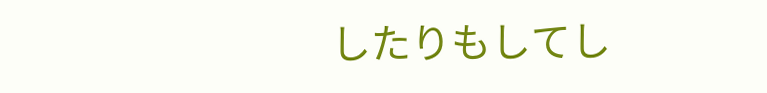したりもしてし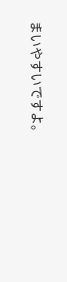まいやすいですよ。